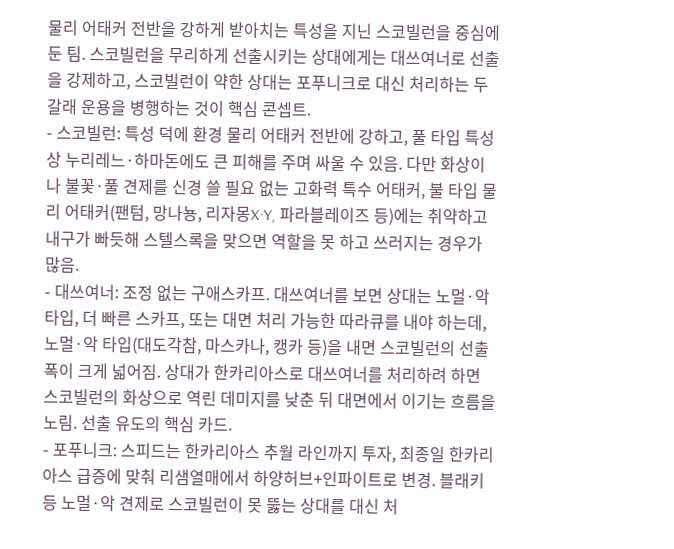물리 어태커 전반을 강하게 받아치는 특성을 지닌 스코빌런을 중심에 둔 팀. 스코빌런을 무리하게 선출시키는 상대에게는 대쓰여너로 선출을 강제하고, 스코빌런이 약한 상대는 포푸니크로 대신 처리하는 두 갈래 운용을 병행하는 것이 핵심 콘셉트.
- 스코빌런: 특성 덕에 환경 물리 어태커 전반에 강하고, 풀 타입 특성상 누리레느·하마돈에도 큰 피해를 주며 싸울 수 있음. 다만 화상이나 불꽃·풀 견제를 신경 쓸 필요 없는 고화력 특수 어태커, 불 타입 물리 어태커(팬텀, 망나뇽, 리자몽X·Y, 파라블레이즈 등)에는 취약하고 내구가 빠듯해 스텔스록을 맞으면 역할을 못 하고 쓰러지는 경우가 많음.
- 대쓰여너: 조정 없는 구애스카프. 대쓰여너를 보면 상대는 노멀·악 타입, 더 빠른 스카프, 또는 대면 처리 가능한 따라큐를 내야 하는데, 노멀·악 타입(대도각참, 마스카나, 캥카 등)을 내면 스코빌런의 선출 폭이 크게 넓어짐. 상대가 한카리아스로 대쓰여너를 처리하려 하면 스코빌런의 화상으로 역린 데미지를 낮춘 뒤 대면에서 이기는 흐름을 노림. 선출 유도의 핵심 카드.
- 포푸니크: 스피드는 한카리아스 추월 라인까지 투자, 최종일 한카리아스 급증에 맞춰 리샘열매에서 하양허브+인파이트로 변경. 블래키 등 노멀·악 견제로 스코빌런이 못 뚫는 상대를 대신 처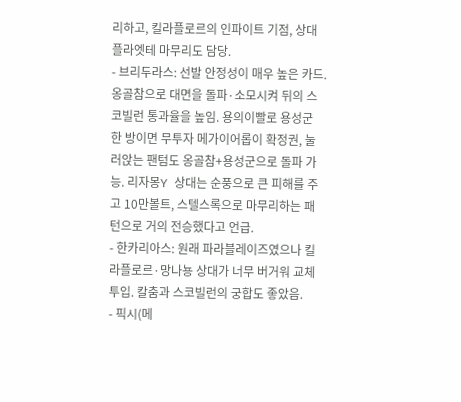리하고, 킬라플로르의 인파이트 기점, 상대 플라엣테 마무리도 담당.
- 브리두라스: 선발 안정성이 매우 높은 카드. 옹골참으로 대면을 돌파·소모시켜 뒤의 스코빌런 통과율을 높임. 용의이빨로 용성군 한 방이면 무투자 메가이어롭이 확정권, 눌러앉는 팬텀도 옹골참+용성군으로 돌파 가능. 리자몽Y 상대는 순풍으로 큰 피해를 주고 10만볼트, 스텔스록으로 마무리하는 패턴으로 거의 전승했다고 언급.
- 한카리아스: 원래 파라블레이즈였으나 킬라플로르·망나뇽 상대가 너무 버거워 교체 투입. 칼춤과 스코빌런의 궁합도 좋았음.
- 픽시(메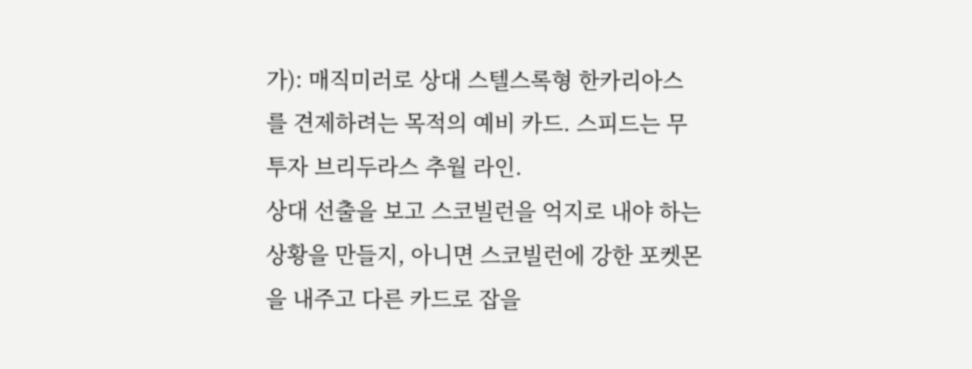가): 매직미러로 상대 스텔스록형 한카리아스를 견제하려는 목적의 예비 카드. 스피드는 무투자 브리두라스 추월 라인.
상대 선출을 보고 스코빌런을 억지로 내야 하는 상황을 만들지, 아니면 스코빌런에 강한 포켓몬을 내주고 다른 카드로 잡을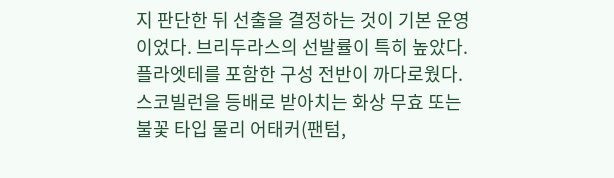지 판단한 뒤 선출을 결정하는 것이 기본 운영이었다. 브리두라스의 선발률이 특히 높았다.
플라엣테를 포함한 구성 전반이 까다로웠다. 스코빌런을 등배로 받아치는 화상 무효 또는 불꽃 타입 물리 어태커(팬텀,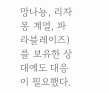망나뇽, 리자몽 계열, 파라블레이즈)를 보유한 상대에도 대응이 필요했다.